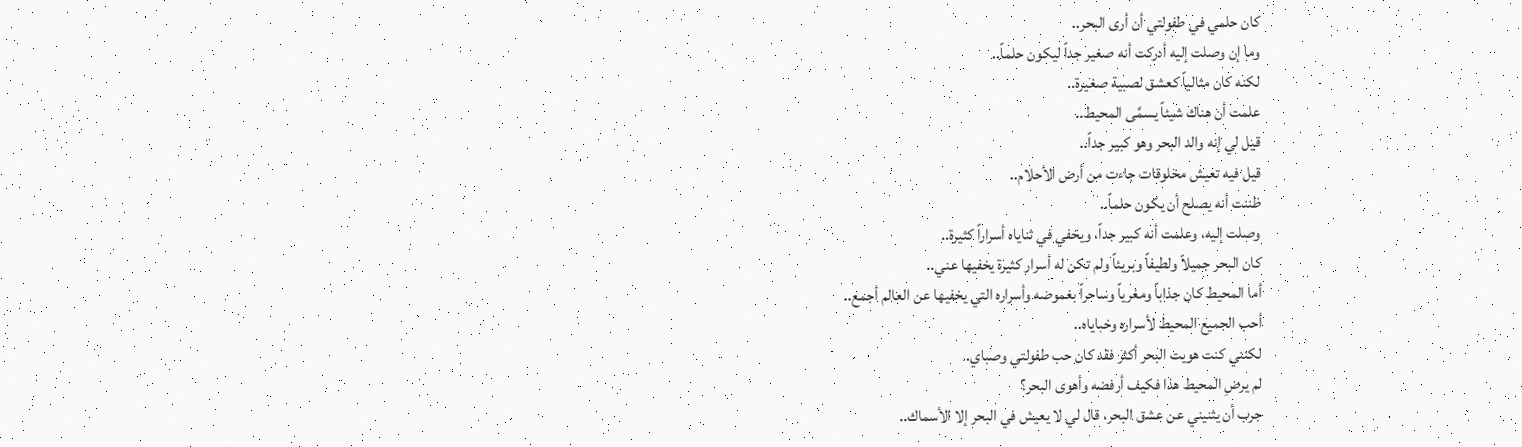كان حلمي في طفولتي أن أرى البحر..
وما إن وصلت إليه أدركت أنه صغير جداً ليكون حلماً..
لكنه كان مثالياً كعشق لصبية صغيرة..
علمت أن هناك شيئاً يسمَّى المحيط..
قيل لي إنه والد البحر وهو كبير جداً..
قيل فيه تعيش مخلوقات جاءت من أرض الأحلام..
ظننت أنه يصلح أن يكون حلماً..
وصلت إليه، وعلمت أنه كبير جداً، ويخفي في ثناياه أسراراً كثيرة..
كان البحر جميلاً ولطيفاً وبريئاً ولم تكن له أسرار كثيرة يخفيها عني..
أما المحيط كان جذاباً ومغرياً وساحراً بغموضه وأسراره التي يخفيها عن العالم أجمع..
أحب الجميع المحيط لأسراره وخباياه..
لكنني كنت هويت البحر أكثر فقد كان حب طفولتي وصباي..
لم يرضِ المحيط هذا فكيف أرفضه وأهوى البحر؟
جرب أن يثنيني عن عشق البحر، قال لي لا يعيش في البحر إلا الأسماك..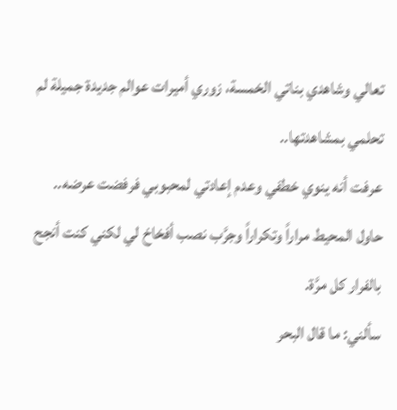تعالي وشاهدي بناتي الخمسة، زوري أميرات عوالم جديدة جميلة لم تحلمي بمشاهدتها..
عرفت أنه ينوي خطفي وعدم إعادتي لمحبوبي فرفضت عرضه..
حاول المحيط مراراً وتكراراً وجرَّب نصب أفخاخ لي لكني كنت أنجح بالفرار كل مرَّة.
سألني: ما قال البحر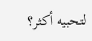لتحبيه أكثر؟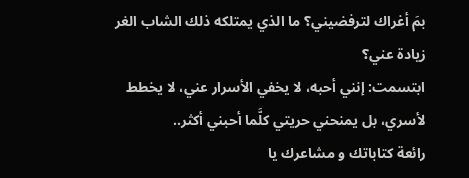بمَ أغراك لترفضيني؟ ما الذي يمتلكه ذلك الشاب الغر زيادة عني؟
ابتسمت: إنني أحبه، لا يخفي الأسرار عني، لا يخطط لأسري، بل يمنحني حريتي كلَّما أحبني أكثر..
رائعة كتاباتك و مشاعرك يا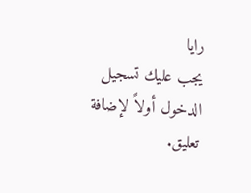رايا
يجب عليك تسجيل الدخول أولاً لإضافة تعليق.